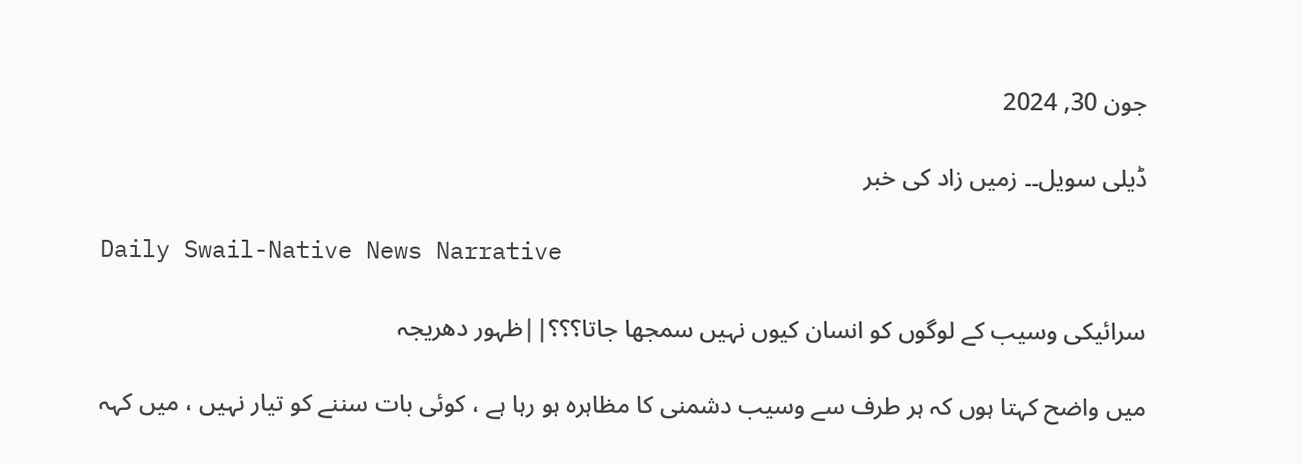جون 30, 2024

ڈیلی سویل۔۔ زمیں زاد کی خبر

Daily Swail-Native News Narrative

سرائیکی وسیب کے لوگوں کو انسان کیوں نہیں سمجھا جاتا؟؟؟||ظہور دھریجہ

میں واضح کہتا ہوں کہ ہر طرف سے وسیب دشمنی کا مظاہرہ ہو رہا ہے ، کوئی بات سننے کو تیار نہیں ، میں کہہ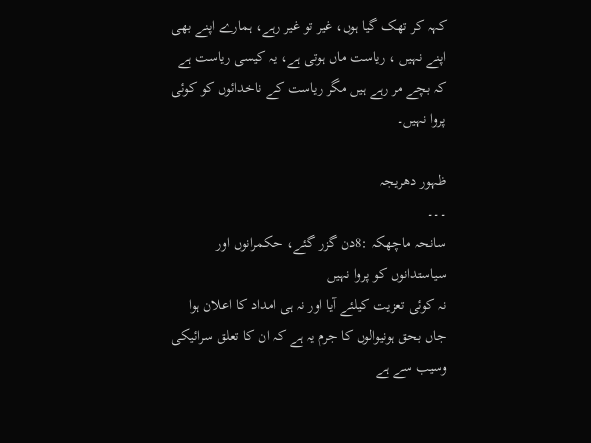کہہ کر تھک گیا ہوں، غیر تو غیر رہے، ہمارے اپنے بھی اپنے نہیں ، ریاست ماں ہوتی ہے، یہ کیسی ریاست ہے کہ بچے مر رہے ہیں مگر ریاست کے ناخدائوں کو کوئی پروا نہیں۔

ظہور دھریجہ
۔۔۔
سانحہ ماچھکہ :8دن گزر گئے، حکمرانوں اور سیاستدانوں کو پروا نہیں
نہ کوئی تعزیت کیلئے آیا اور نہ ہی امداد کا اعلان ہوا
جاں بحق ہونیوالوں کا جرم یہ ہے کہ ان کا تعلق سرائیکی وسیب سے ہے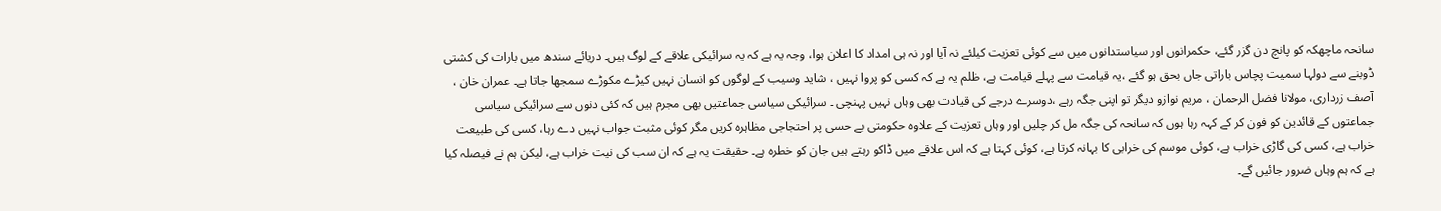سانحہ ماچھکہ کو پانچ دن گزر گئے، حکمرانوں اور سیاستدانوں میں سے کوئی تعزیت کیلئے نہ آیا اور نہ ہی امداد کا اعلان ہوا، وجہ یہ ہے کہ یہ سرائیکی علاقے کے لوگ ہیں۔ دریائے سندھ میں بارات کی کشتی ڈوبنے سے دولہا سمیت پچاس باراتی جاں بحق ہو گئے ،یہ قیامت سے پہلے قیامت ہے، ظلم یہ ہے کہ کسی کو پروا نہیں ، شاید وسیب کے لوگوں کو انسان نہیں کیڑے مکوڑے سمجھا جاتا ہے۔ عمران خان ، آصف زرداری، مولانا فضل الرحمان ، مریم نوازو دیگر تو اپنی جگہ رہے ،دوسرے درجے کی قیادت بھی وہاں نہیں پہنچی ۔ سرائیکی سیاسی جماعتیں بھی مجرم ہیں کہ کئی دنوں سے سرائیکی سیاسی جماعتوں کے قائدین کو فون کر کے کہہ رہا ہوں کہ سانحہ کی جگہ مل کر چلیں اور وہاں تعزیت کے علاوہ حکومتی بے حسی پر احتجاجی مظاہرہ کریں مگر کوئی مثبت جواب نہیں دے رہا، کسی کی طبیعت خراب ہے، کسی کی گاڑی خراب ہے، کوئی موسم کی خرابی کا بہانہ کرتا ہے، کوئی کہتا ہے کہ اس علاقے میں ڈاکو رہتے ہیں جان کو خطرہ ہے۔ حقیقت یہ ہے کہ ان سب کی نیت خراب ہے، لیکن ہم نے فیصلہ کیا ہے کہ ہم وہاں ضرور جائیں گے۔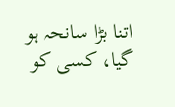اتنا بڑا سانحہ ہو گیا، کسی کو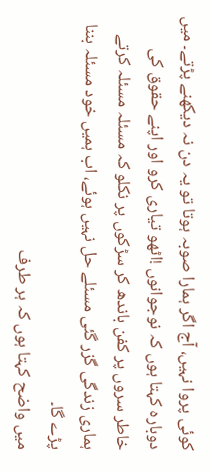کوئی پروا نہیں، آج اگر ہمارا صوبہ ہوتا تو یہ دن نہ دیکھنے پڑتے۔ میں دوبارہ کہتا ہوں کہ نوجوانوں !اٹھو تیاری کرو اور اپنے حقوق کی خاطر سروں پر کفن باندھ کر سڑکوں پر نکلو کہ مسئلہ مسئلہ کرتے ہماری زندگی گزر گئی مسئلے حل نہیں ہوئے، اب ہمیں خود مسئلہ بننا پڑے گا۔
میں واضح کہتا ہوں کہ ہر طرف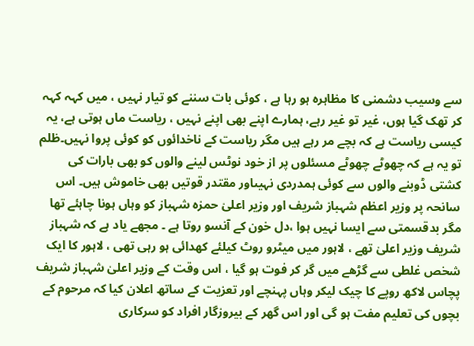سے وسیب دشمنی کا مظاہرہ ہو رہا ہے ، کوئی بات سننے کو تیار نہیں ، میں کہہ کہہ کر تھک گیا ہوں، غیر تو غیر رہے، ہمارے اپنے بھی اپنے نہیں ، ریاست ماں ہوتی ہے، یہ کیسی ریاست ہے کہ بچے مر رہے ہیں مگر ریاست کے ناخدائوں کو کوئی پروا نہیں۔ظلم تو یہ ہے کہ چھوٹے چھوٹے مسئلوں پر از خود نوٹس لینے والوں کو بھی بارات کی کشتی ڈوبنے والوں سے کوئی ہمدردی نہیںاور مقتدر قوتیں بھی خاموش ہیں۔ اس سانحہ پر وزیر اعظم شہباز شریف اور وزیر اعلیٰ حمزہ شہباز کو وہاں ہونا چاہئے تھا مگر بدقسمتی سے ایسا نہیں ہوا ،دل خون کے آنسو روتا ہے ۔ مجھے یاد ہے کہ شہباز شریف وزیر اعلیٰ تھے ، لاہور میں میٹرو روٹ کیلئے کھدائی ہو رہی تھی ، لاہور کا ایک شخص غلطی سے گڑھے میں گر کر فوت ہو گیا ، اس وقت کے وزیر اعلیٰ شہباز شریف پچاس لاکھ روپے کا چیک لیکر وہاں پہنچے اور تعزیت کے ساتھ اعلان کیا کہ مرحوم کے بچوں کی تعلیم مفت ہو گی اور اس گھر کے بیروزگار افراد کو سرکاری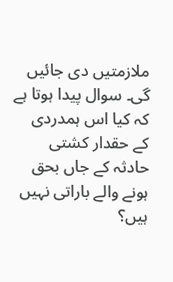ملازمتیں دی جائیں گی۔ سوال پیدا ہوتا ہے کہ کیا اس ہمدردی کے حقدار کشتی حادثہ کے جاں بحق ہونے والے باراتی نہیں ہیں؟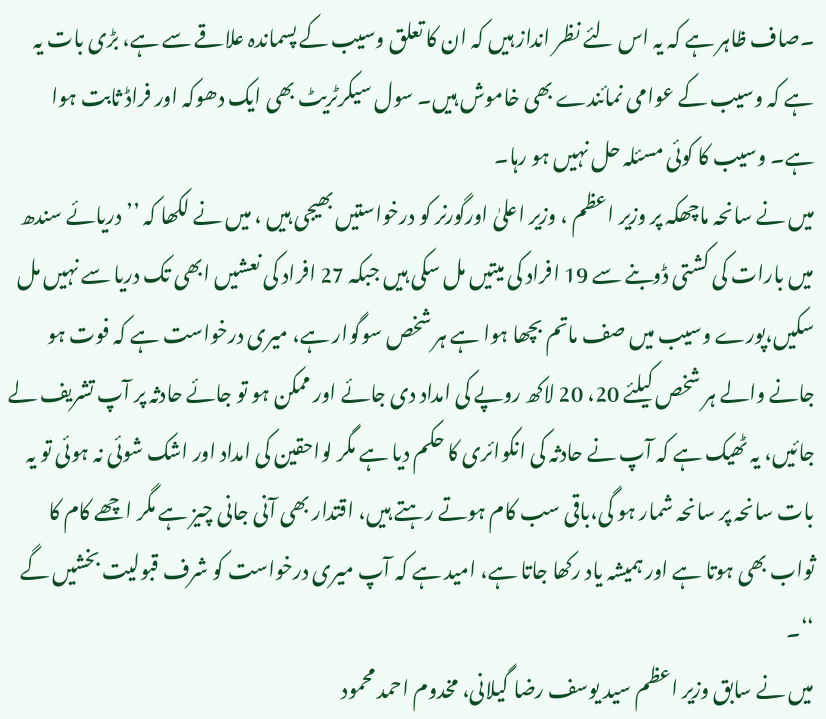۔صاف ظاہر ہے کہ یہ اس لئے نظر انداز ہیں کہ ان کا تعلق وسیب کے پسماندہ علاقے سے ہے، بڑی بات یہ ہے کہ وسیب کے عوامی نمائندے بھی خاموش ہیں۔ سول سیکرٹریٹ بھی ایک دھوکہ اور فراڈ ثابت ہوا ہے۔ وسیب کا کوئی مسئلہ حل نہیں ہو رہا۔
میں نے سانحہ ماچھکہ پر وزیر اعظم ، وزیر اعلیٰ اورگورنر کو درخواستیں بھیجی ہیں ، میں نے لکھا کہ ’’دریائے سندھ میں بارات کی کشتی ڈوبنے سے 19 افراد کی میتیں مل سکی ہیں جبکہ 27 افراد کی نعشیں ابھی تک دریا سے نہیں مل سکیں،پورے وسیب میں صف ماتم بچھا ہوا ہے ہر شخص سوگوار ہے، میری درخواست ہے کہ فوت ہو جانے والے ہر شخص کیلئے 20، 20 لاکھ روپے کی امداد دی جائے اور ممکن ہو تو جائے حادثہ پر آپ تشریف لے جائیں، یہ ٹھیک ہے کہ آپ نے حادثہ کی انکوائری کا حکم دیا ہے مگر لواحقین کی امداد اور اشک شوئی نہ ہوئی تو یہ بات سانحہ پر سانحہ شمار ہو گی،باقی سب کام ہوتے رہتے ہیں، اقتدار بھی آنی جانی چیز ہے مگر اچھے کام کا ثواب بھی ہوتا ہے اور ہمیشہ یاد رکھا جاتا ہے، امید ہے کہ آپ میری درخواست کو شرف قبولیت بخشیں گے ‘‘۔
میں نے سابق وزیر اعظم سید یوسف رضا گیلانی، مخدوم احمد محمود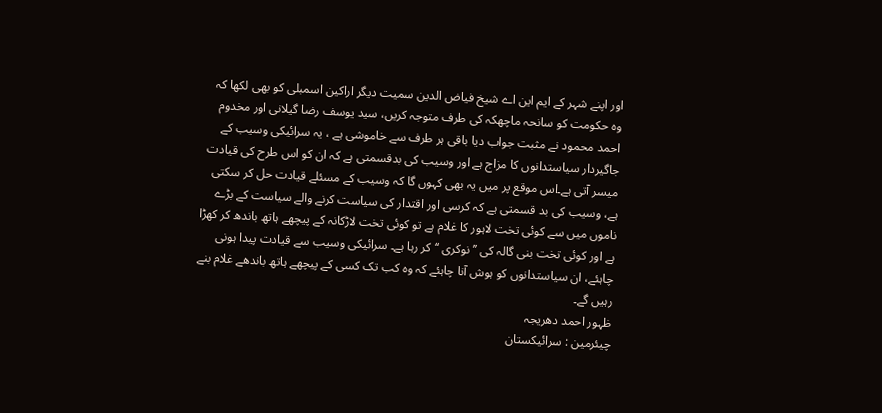اور اپنے شہر کے ایم این اے شیخ فیاض الدین سمیت دیگر اراکین اسمبلی کو بھی لکھا کہ وہ حکومت کو سانحہ ماچھکہ کی طرف متوجہ کریں، سید یوسف رضا گیلانی اور مخدوم احمد محمود نے مثبت جواب دیا باقی ہر طرف سے خاموشی ہے ، یہ سرائیکی وسیب کے جاگیردار سیاستدانوں کا مزاج ہے اور وسیب کی بدقسمتی ہے کہ ان کو اس طرح کی قیادت میسر آتی ہے۔اس موقع پر میں یہ بھی کہوں گا کہ وسیب کے مسئلے قیادت حل کر سکتی ہے، وسیب کی بد قسمتی ہے کہ کرسی اور اقتدار کی سیاست کرنے والے سیاست کے بڑے ناموں میں سے کوئی تخت لاہور کا غلام ہے تو کوئی تخت لاڑکانہ کے پیچھے ہاتھ باندھ کر کھڑا ہے اور کوئی تخت بنی گالہ کی ’’نوکری ‘‘کر رہا ہے۔ سرائیکی وسیب سے قیادت پیدا ہونی چاہئے، ان سیاستدانوں کو ہوش آنا چاہئے کہ وہ کب تک کسی کے پیچھے ہاتھ باندھے غلام بنے رہیں گے۔
ظہور احمد دھریجہ
چیئرمین : سرائیکستان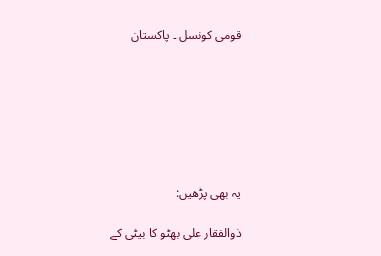قومی کونسل ۔ پاکستان







یہ بھی پڑھیں:

ذوالفقار علی بھٹو کا بیٹی کے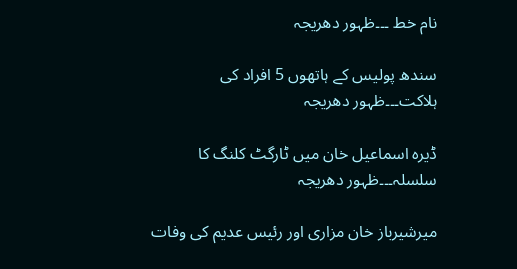نام خط ۔۔۔ظہور دھریجہ

سندھ پولیس کے ہاتھوں 5 افراد کی ہلاکت۔۔۔ظہور دھریجہ

ڈیرہ اسماعیل خان میں ٹارگٹ کلنگ کا سلسلہ۔۔۔ظہور دھریجہ

میرشیرباز خان مزاری اور رئیس عدیم کی وفات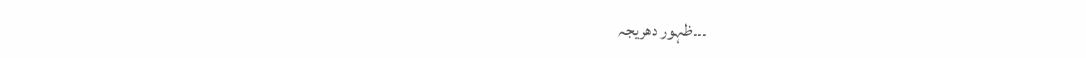۔۔۔ظہور دھریجہ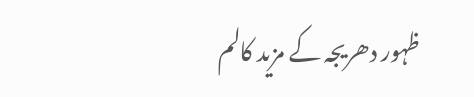ظہور دھریجہ کے مزید کالم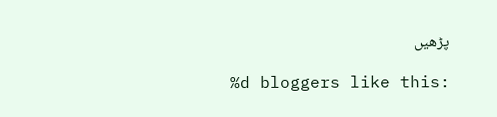پڑھیں

%d bloggers like this: